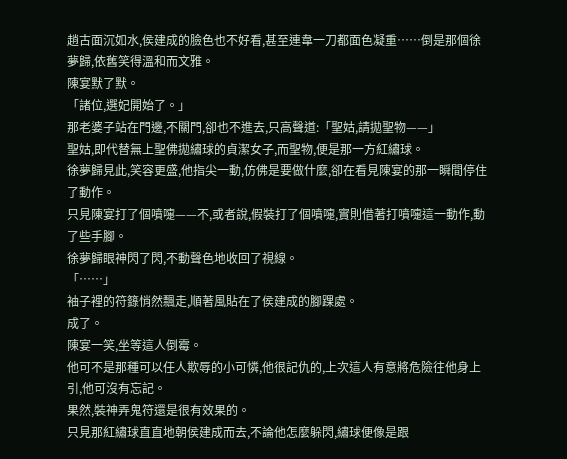趙古面沉如水,侯建成的臉色也不好看,甚至連韋一刀都面色凝重……倒是那個徐夢歸,依舊笑得溫和而文雅。
陳宴默了默。
「諸位,選妃開始了。」
那老婆子站在門邊,不關門,卻也不進去,只高聲道:「聖姑,請拋聖物——」
聖姑,即代替無上聖佛拋繡球的貞潔女子,而聖物,便是那一方紅繡球。
徐夢歸見此,笑容更盛,他指尖一動,仿佛是要做什麼,卻在看見陳宴的那一瞬間停住了動作。
只見陳宴打了個噴嚏——不,或者說,假裝打了個噴嚏,實則借著打噴嚏這一動作,動了些手腳。
徐夢歸眼神閃了閃,不動聲色地收回了視線。
「……」
袖子裡的符籙悄然飄走,順著風貼在了侯建成的腳踝處。
成了。
陳宴一笑,坐等這人倒霉。
他可不是那種可以任人欺辱的小可憐,他很記仇的,上次這人有意將危險往他身上引,他可沒有忘記。
果然,裝神弄鬼符還是很有效果的。
只見那紅繡球直直地朝侯建成而去,不論他怎麼躲閃,繡球便像是跟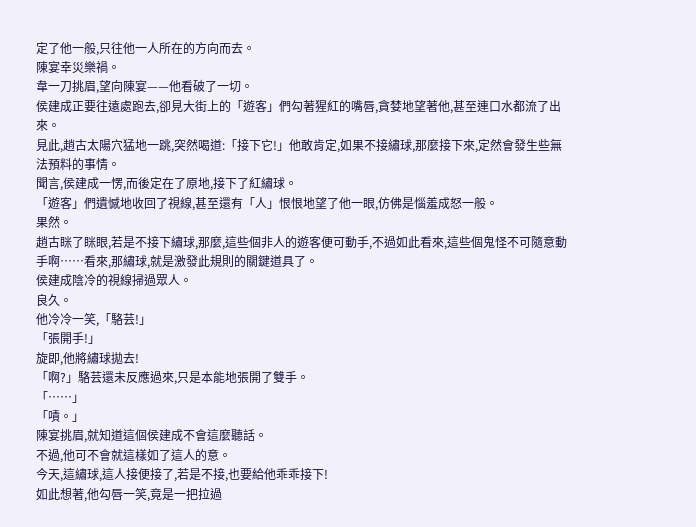定了他一般,只往他一人所在的方向而去。
陳宴幸災樂禍。
韋一刀挑眉,望向陳宴——他看破了一切。
侯建成正要往遠處跑去,卻見大街上的「遊客」們勾著猩紅的嘴唇,貪婪地望著他,甚至連口水都流了出來。
見此,趙古太陽穴猛地一跳,突然喝道:「接下它!」他敢肯定,如果不接繡球,那麼接下來,定然會發生些無法預料的事情。
聞言,侯建成一愣,而後定在了原地,接下了紅繡球。
「遊客」們遺憾地收回了視線,甚至還有「人」恨恨地望了他一眼,仿佛是惱羞成怒一般。
果然。
趙古眯了眯眼,若是不接下繡球,那麼,這些個非人的遊客便可動手,不過如此看來,這些個鬼怪不可隨意動手啊……看來,那繡球,就是激發此規則的關鍵道具了。
侯建成陰冷的視線掃過眾人。
良久。
他冷冷一笑,「駱芸!」
「張開手!」
旋即,他將繡球拋去!
「啊?」駱芸還未反應過來,只是本能地張開了雙手。
「……」
「嘖。」
陳宴挑眉,就知道這個侯建成不會這麼聽話。
不過,他可不會就這樣如了這人的意。
今天,這繡球,這人接便接了,若是不接,也要給他乖乖接下!
如此想著,他勾唇一笑,竟是一把拉過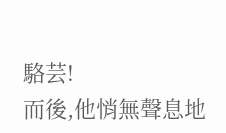駱芸!
而後,他悄無聲息地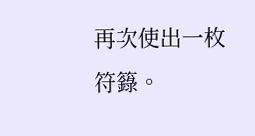再次使出一枚符籙。